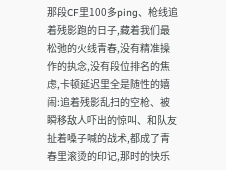那段CF里100多ping、枪线追着残影跑的日子,藏着我们最松弛的火线青春,没有精准操作的执念,没有段位排名的焦虑,卡顿延迟里全是随性的嬉闹:追着残影乱扫的空枪、被瞬移敌人吓出的惊叫、和队友扯着嗓子喊的战术,都成了青春里滚烫的印记,那时的快乐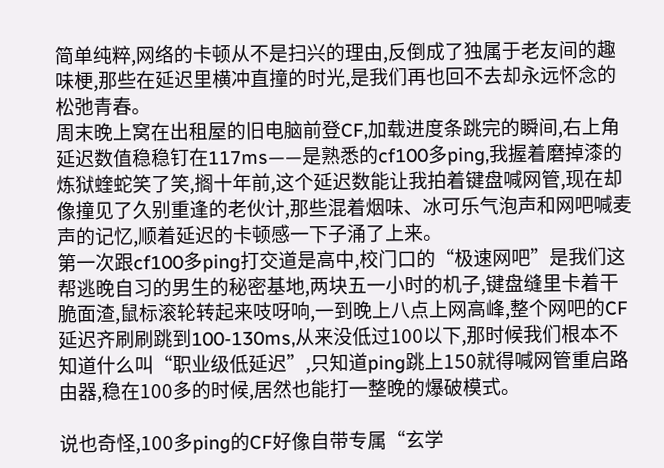简单纯粹,网络的卡顿从不是扫兴的理由,反倒成了独属于老友间的趣味梗,那些在延迟里横冲直撞的时光,是我们再也回不去却永远怀念的松弛青春。
周末晚上窝在出租屋的旧电脑前登CF,加载进度条跳完的瞬间,右上角延迟数值稳稳钉在117ms——是熟悉的cf100多ping,我握着磨掉漆的炼狱蝰蛇笑了笑,搁十年前,这个延迟数能让我拍着键盘喊网管,现在却像撞见了久别重逢的老伙计,那些混着烟味、冰可乐气泡声和网吧喊麦声的记忆,顺着延迟的卡顿感一下子涌了上来。
第一次跟cf100多ping打交道是高中,校门口的“极速网吧”是我们这帮逃晚自习的男生的秘密基地,两块五一小时的机子,键盘缝里卡着干脆面渣,鼠标滚轮转起来吱呀响,一到晚上八点上网高峰,整个网吧的CF延迟齐刷刷跳到100-130ms,从来没低过100以下,那时候我们根本不知道什么叫“职业级低延迟”,只知道ping跳上150就得喊网管重启路由器,稳在100多的时候,居然也能打一整晚的爆破模式。

说也奇怪,100多ping的CF好像自带专属“玄学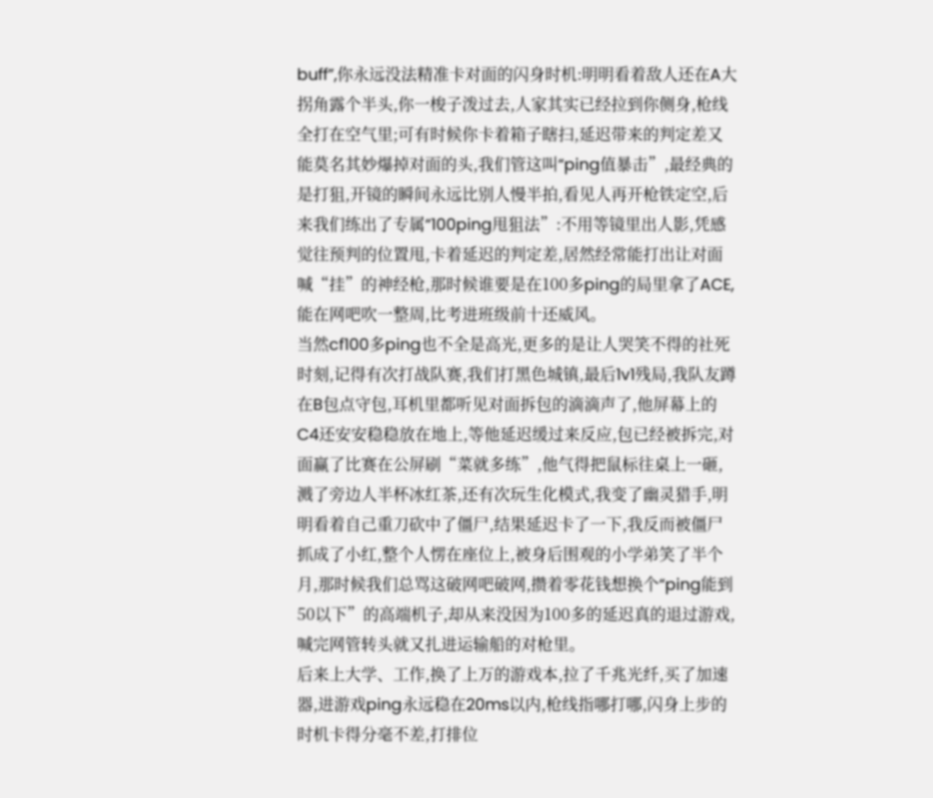buff”,你永远没法精准卡对面的闪身时机:明明看着敌人还在A大拐角露个半头,你一梭子泼过去,人家其实已经拉到你侧身,枪线全打在空气里;可有时候你卡着箱子瞎扫,延迟带来的判定差又能莫名其妙爆掉对面的头,我们管这叫“ping值暴击”,最经典的是打狙,开镜的瞬间永远比别人慢半拍,看见人再开枪铁定空,后来我们练出了专属“100ping甩狙法”:不用等镜里出人影,凭感觉往预判的位置甩,卡着延迟的判定差,居然经常能打出让对面喊“挂”的神经枪,那时候谁要是在100多ping的局里拿了ACE,能在网吧吹一整周,比考进班级前十还威风。
当然cf100多ping也不全是高光,更多的是让人哭笑不得的社死时刻,记得有次打战队赛,我们打黑色城镇,最后1v1残局,我队友蹲在B包点守包,耳机里都听见对面拆包的滴滴声了,他屏幕上的C4还安安稳稳放在地上,等他延迟缓过来反应,包已经被拆完,对面赢了比赛在公屏刷“菜就多练”,他气得把鼠标往桌上一砸,溅了旁边人半杯冰红茶,还有次玩生化模式,我变了幽灵猎手,明明看着自己重刀砍中了僵尸,结果延迟卡了一下,我反而被僵尸抓成了小红,整个人愣在座位上,被身后围观的小学弟笑了半个月,那时候我们总骂这破网吧破网,攒着零花钱想换个“ping能到50以下”的高端机子,却从来没因为100多的延迟真的退过游戏,喊完网管转头就又扎进运输船的对枪里。
后来上大学、工作,换了上万的游戏本,拉了千兆光纤,买了加速器,进游戏ping永远稳在20ms以内,枪线指哪打哪,闪身上步的时机卡得分毫不差,打排位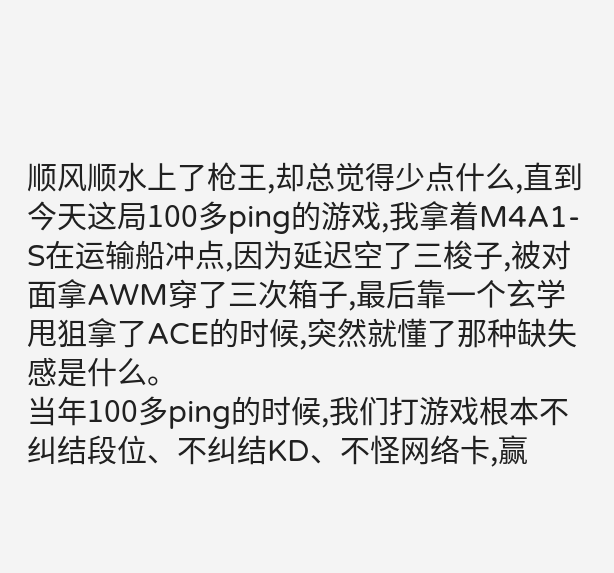顺风顺水上了枪王,却总觉得少点什么,直到今天这局100多ping的游戏,我拿着M4A1-S在运输船冲点,因为延迟空了三梭子,被对面拿AWM穿了三次箱子,最后靠一个玄学甩狙拿了ACE的时候,突然就懂了那种缺失感是什么。
当年100多ping的时候,我们打游戏根本不纠结段位、不纠结KD、不怪网络卡,赢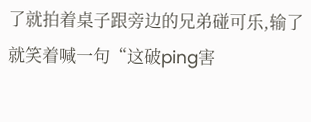了就拍着桌子跟旁边的兄弟碰可乐,输了就笑着喊一句“这破ping害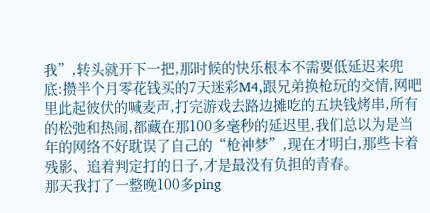我”,转头就开下一把,那时候的快乐根本不需要低延迟来兜底:攒半个月零花钱买的7天迷彩M4,跟兄弟换枪玩的交情,网吧里此起彼伏的喊麦声,打完游戏去路边摊吃的五块钱烤串,所有的松弛和热闹,都藏在那100多毫秒的延迟里,我们总以为是当年的网络不好耽误了自己的“枪神梦”,现在才明白,那些卡着残影、追着判定打的日子,才是最没有负担的青春。
那天我打了一整晚100多ping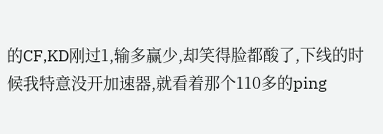的CF,KD刚过1,输多赢少,却笑得脸都酸了,下线的时候我特意没开加速器,就看着那个110多的ping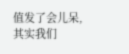值发了会儿呆,其实我们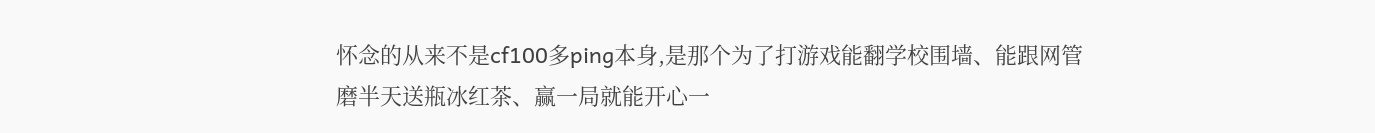怀念的从来不是cf100多ping本身,是那个为了打游戏能翻学校围墙、能跟网管磨半天送瓶冰红茶、赢一局就能开心一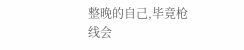整晚的自己,毕竟枪线会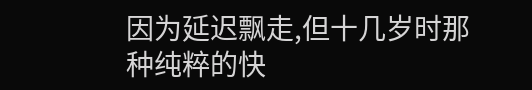因为延迟飘走,但十几岁时那种纯粹的快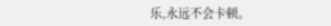乐,永远不会卡顿。